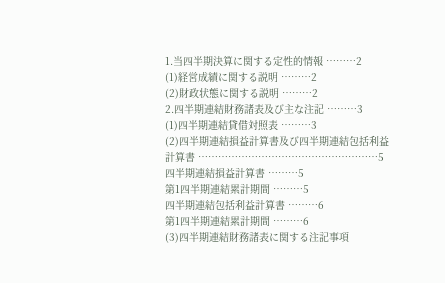1.当四半期決算に関する定性的情報 ………2
(1)経営成績に関する説明 ………2
(2)財政状態に関する説明 ………2
2.四半期連結財務諸表及び主な注記 ………3
(1)四半期連結貸借対照表 ………3
(2)四半期連結損益計算書及び四半期連結包括利益計算書 ………………………………………………5
四半期連結損益計算書 ………5
第1四半期連結累計期間 ………5
四半期連結包括利益計算書 ………6
第1四半期連結累計期間 ………6
(3)四半期連結財務諸表に関する注記事項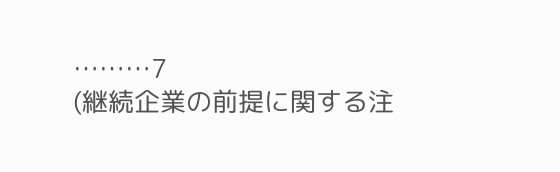………7
(継続企業の前提に関する注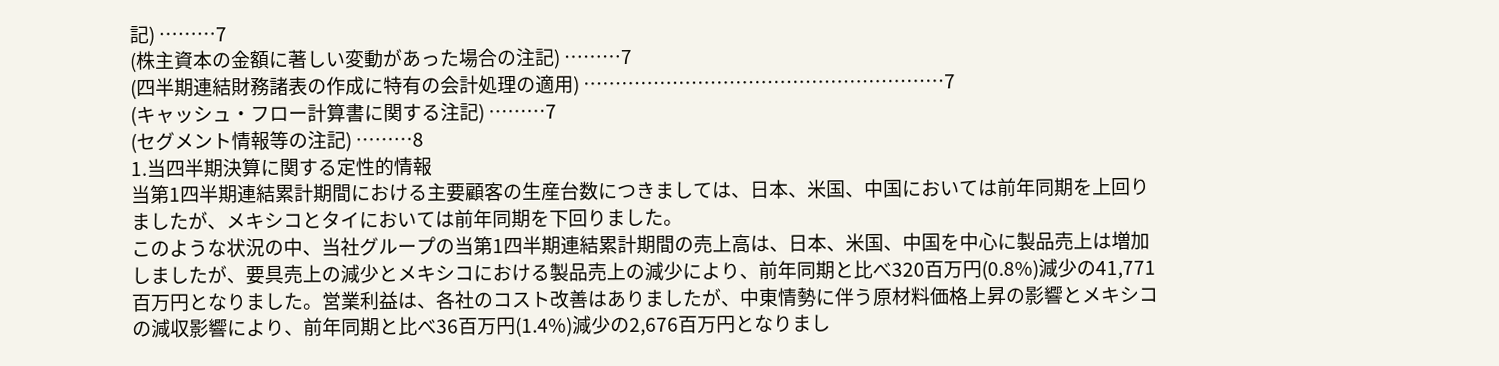記) ………7
(株主資本の金額に著しい変動があった場合の注記) ………7
(四半期連結財務諸表の作成に特有の会計処理の適用) …………………………………………………7
(キャッシュ・フロー計算書に関する注記) ………7
(セグメント情報等の注記) ………8
1.当四半期決算に関する定性的情報
当第1四半期連結累計期間における主要顧客の生産台数につきましては、日本、米国、中国においては前年同期を上回りましたが、メキシコとタイにおいては前年同期を下回りました。
このような状況の中、当社グループの当第1四半期連結累計期間の売上高は、日本、米国、中国を中心に製品売上は増加しましたが、要具売上の減少とメキシコにおける製品売上の減少により、前年同期と比べ320百万円(0.8%)減少の41,771百万円となりました。営業利益は、各社のコスト改善はありましたが、中東情勢に伴う原材料価格上昇の影響とメキシコの減収影響により、前年同期と比べ36百万円(1.4%)減少の2,676百万円となりまし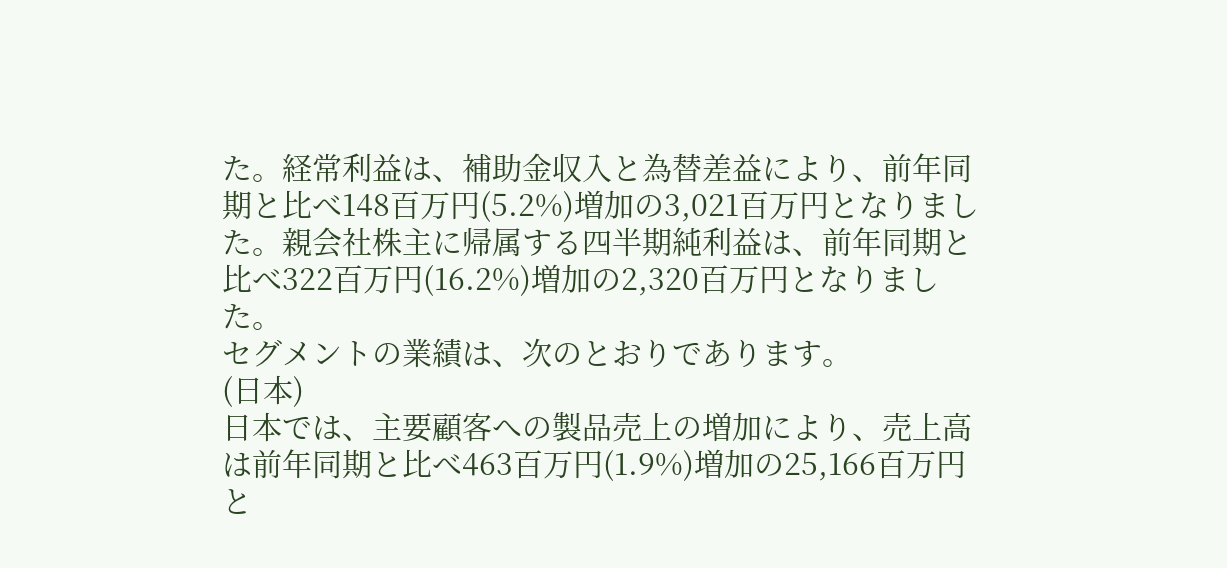た。経常利益は、補助金収入と為替差益により、前年同期と比べ148百万円(5.2%)増加の3,021百万円となりました。親会社株主に帰属する四半期純利益は、前年同期と比べ322百万円(16.2%)増加の2,320百万円となりました。
セグメントの業績は、次のとおりであります。
(日本)
日本では、主要顧客への製品売上の増加により、売上高は前年同期と比べ463百万円(1.9%)増加の25,166百万円と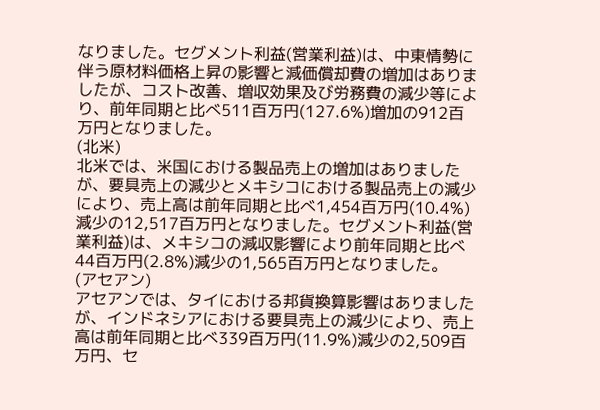なりました。セグメント利益(営業利益)は、中東情勢に伴う原材料価格上昇の影響と減価償却費の増加はありましたが、コスト改善、増収効果及び労務費の減少等により、前年同期と比べ511百万円(127.6%)増加の912百万円となりました。
(北米)
北米では、米国における製品売上の増加はありましたが、要具売上の減少とメキシコにおける製品売上の減少により、売上高は前年同期と比べ1,454百万円(10.4%)減少の12,517百万円となりました。セグメント利益(営業利益)は、メキシコの減収影響により前年同期と比べ44百万円(2.8%)減少の1,565百万円となりました。
(アセアン)
アセアンでは、タイにおける邦貨換算影響はありましたが、インドネシアにおける要具売上の減少により、売上高は前年同期と比べ339百万円(11.9%)減少の2,509百万円、セ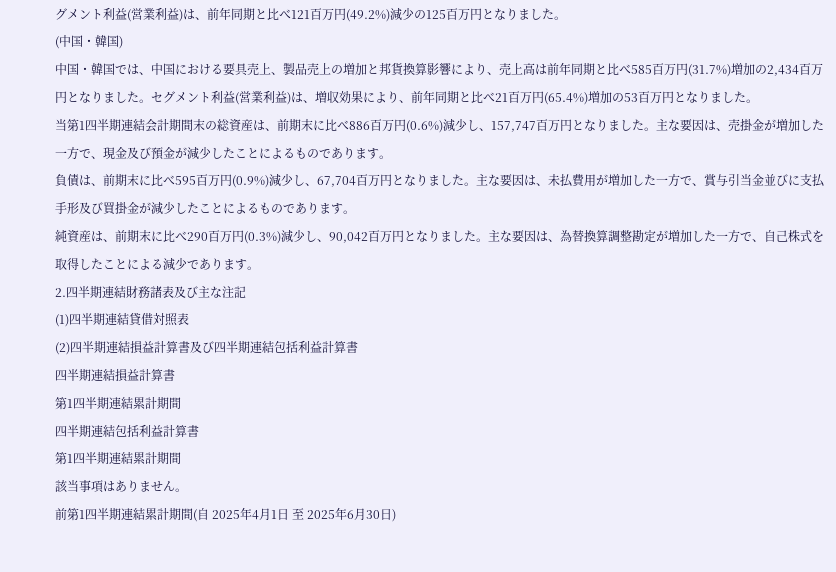グメント利益(営業利益)は、前年同期と比べ121百万円(49.2%)減少の125百万円となりました。
(中国・韓国)
中国・韓国では、中国における要具売上、製品売上の増加と邦貨換算影響により、売上高は前年同期と比べ585百万円(31.7%)増加の2,434百万円となりました。セグメント利益(営業利益)は、増収効果により、前年同期と比べ21百万円(65.4%)増加の53百万円となりました。
当第1四半期連結会計期間末の総資産は、前期末に比べ886百万円(0.6%)減少し、157,747百万円となりました。主な要因は、売掛金が増加した一方で、現金及び預金が減少したことによるものであります。
負債は、前期末に比べ595百万円(0.9%)減少し、67,704百万円となりました。主な要因は、未払費用が増加した一方で、賞与引当金並びに支払手形及び買掛金が減少したことによるものであります。
純資産は、前期末に比べ290百万円(0.3%)減少し、90,042百万円となりました。主な要因は、為替換算調整勘定が増加した一方で、自己株式を取得したことによる減少であります。
2.四半期連結財務諸表及び主な注記
(1)四半期連結貸借対照表
(2)四半期連結損益計算書及び四半期連結包括利益計算書
四半期連結損益計算書
第1四半期連結累計期間
四半期連結包括利益計算書
第1四半期連結累計期間
該当事項はありません。
前第1四半期連結累計期間(自 2025年4月1日 至 2025年6月30日)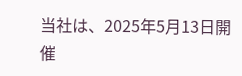当社は、2025年5月13日開催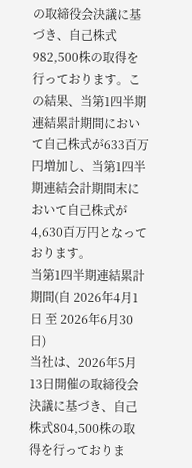の取締役会決議に基づき、自己株式982,500株の取得を行っております。この結果、当第1四半期連結累計期間において自己株式が633百万円増加し、当第1四半期連結会計期間末において自己株式が4,630百万円となっております。
当第1四半期連結累計期間(自 2026年4月1日 至 2026年6月30日)
当社は、2026年5月13日開催の取締役会決議に基づき、自己株式804,500株の取得を行っておりま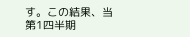す。この結果、当第1四半期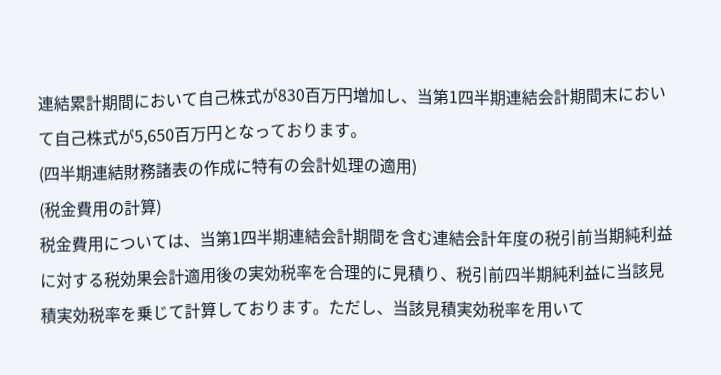連結累計期間において自己株式が830百万円増加し、当第1四半期連結会計期間末において自己株式が5,650百万円となっております。
(四半期連結財務諸表の作成に特有の会計処理の適用)
(税金費用の計算)
税金費用については、当第1四半期連結会計期間を含む連結会計年度の税引前当期純利益に対する税効果会計適用後の実効税率を合理的に見積り、税引前四半期純利益に当該見積実効税率を乗じて計算しております。ただし、当該見積実効税率を用いて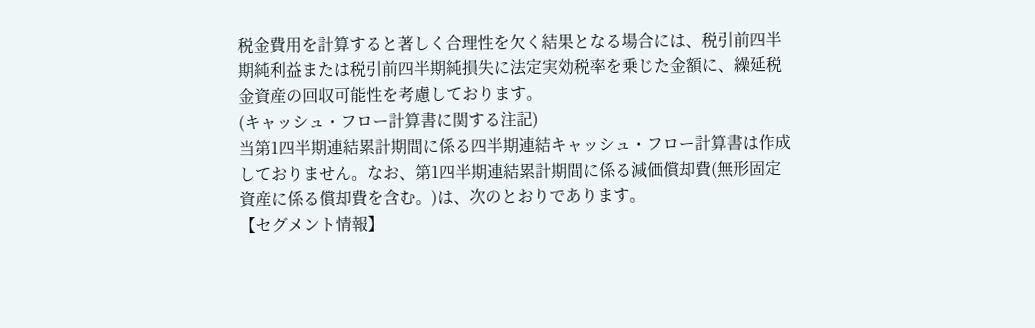税金費用を計算すると著しく合理性を欠く結果となる場合には、税引前四半期純利益または税引前四半期純損失に法定実効税率を乗じた金額に、繰延税金資産の回収可能性を考慮しております。
(キャッシュ・フロー計算書に関する注記)
当第1四半期連結累計期間に係る四半期連結キャッシュ・フロー計算書は作成しておりません。なお、第1四半期連結累計期間に係る減価償却費(無形固定資産に係る償却費を含む。)は、次のとおりであります。
【セグメント情報】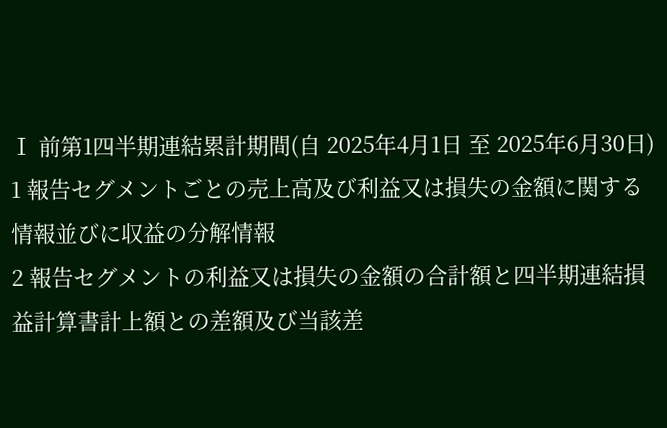Ⅰ 前第1四半期連結累計期間(自 2025年4月1日 至 2025年6月30日)
1 報告セグメントごとの売上高及び利益又は損失の金額に関する情報並びに収益の分解情報
2 報告セグメントの利益又は損失の金額の合計額と四半期連結損益計算書計上額との差額及び当該差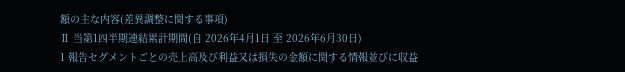額の主な内容(差異調整に関する事項)
Ⅱ 当第1四半期連結累計期間(自 2026年4月1日 至 2026年6月30日)
1 報告セグメントごとの売上高及び利益又は損失の金額に関する情報並びに収益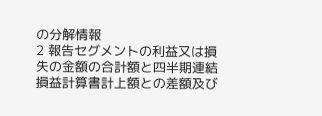の分解情報
2 報告セグメントの利益又は損失の金額の合計額と四半期連結損益計算書計上額との差額及び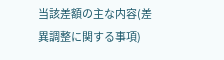当該差額の主な内容(差異調整に関する事項)